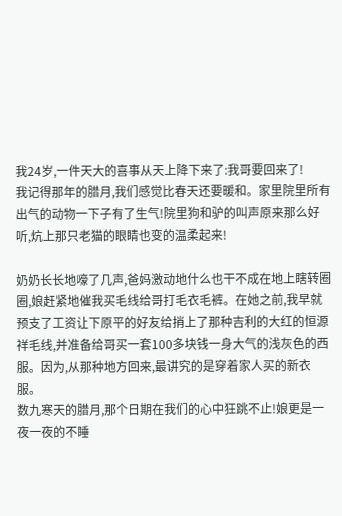我24岁,一件天大的喜事从天上降下来了:我哥要回来了!
我记得那年的腊月,我们感觉比春天还要暖和。家里院里所有出气的动物一下子有了生气!院里狗和驴的叫声原来那么好听,炕上那只老猫的眼睛也变的温柔起来!

奶奶长长地嚎了几声,爸妈激动地什么也干不成在地上瞎转圈圈,娘赶紧地催我买毛线给哥打毛衣毛裤。在她之前,我早就预支了工资让下原平的好友给捎上了那种吉利的大红的恒源祥毛线,并准备给哥买一套100多块钱一身大气的浅灰色的西服。因为,从那种地方回来,最讲究的是穿着家人买的新衣服。
数九寒天的腊月,那个日期在我们的心中狂跳不止!娘更是一夜一夜的不睡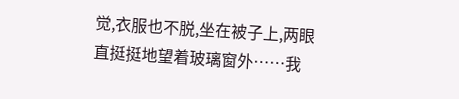觉,衣服也不脱,坐在被子上,两眼直挺挺地望着玻璃窗外……我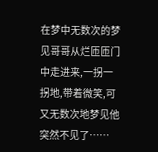在梦中无数次的梦见哥哥从烂匝匝门中走进来,一拐一拐地,带着微笑,可又无数次地梦见他突然不见了……